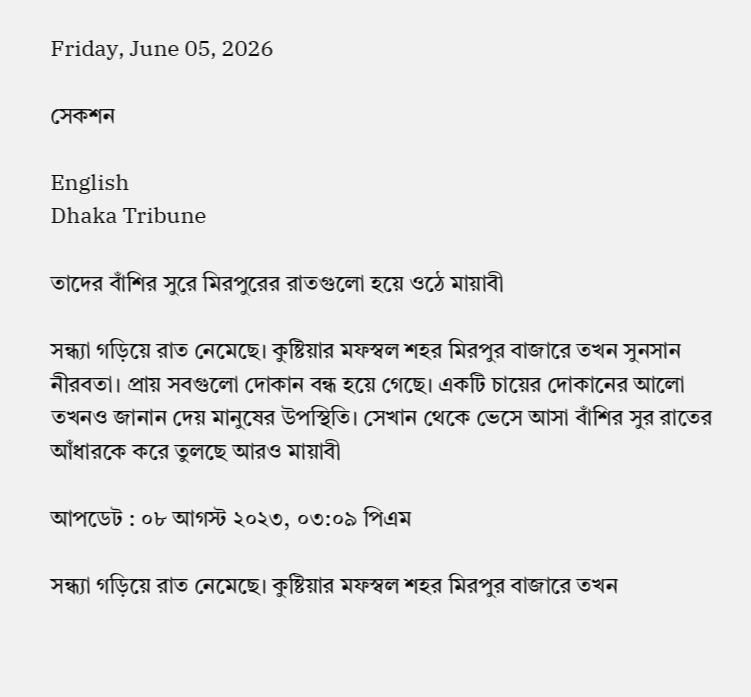Friday, June 05, 2026

সেকশন

English
Dhaka Tribune

তাদের বাঁশির সুরে মিরপুরের রাতগুলো হয়ে ওঠে মায়াবী

সন্ধ্যা গড়িয়ে রাত নেমেছে। কুষ্টিয়ার মফস্বল শহর মিরপুর বাজারে তখন সুনসান নীরবতা। প্রায় সবগুলো দোকান বন্ধ হয়ে গেছে। একটি চায়ের দোকানের আলো তখনও জানান দেয় মানুষের উপস্থিতি। সেখান থেকে ভেসে আসা বাঁশির সুর রাতের আঁধারকে করে তুলছে আরও মায়াবী

আপডেট : ০৮ আগস্ট ২০২৩, ০৩:০৯ পিএম

সন্ধ্যা গড়িয়ে রাত নেমেছে। কুষ্টিয়ার মফস্বল শহর মিরপুর বাজারে তখন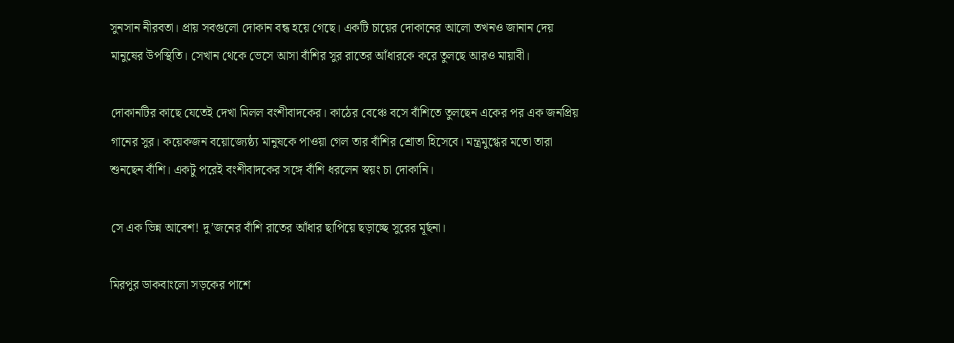সুনসান নীরবতা। প্রায় সবগুলো দোকান বন্ধ হয়ে গেছে। একটি চায়ের দোকানের আলো তখনও জানান দেয় মানুষের উপস্থিতি। সেখান থেকে ভেসে আসা বাঁশির সুর রাতের আঁধারকে করে তুলছে আরও মায়াবী।

দোকানটির কাছে যেতেই দেখা মিলল বংশীবাদকের। কাঠের বেঞ্চে বসে বাঁশিতে তুলছেন একের পর এক জনপ্রিয় গানের সুর। কয়েকজন বয়োজ্যেষ্ঠ্য মানুষকে পাওয়া গেল তার বাঁশির শ্রোতা হিসেবে। মন্ত্রমুগ্ধের মতো তারা শুনছেন বাঁশি। একটু পরেই বংশীবাদকের সঙ্গে বাঁশি ধরলেন স্বয়ং চা দোকানি।

সে এক ভিন্ন আবেশ! দু’জনের বাঁশি রাতের আঁধার ছাপিয়ে ছড়াচ্ছে সুরের মূর্ছনা।

মিরপুর ডাকবাংলো সড়কের পাশে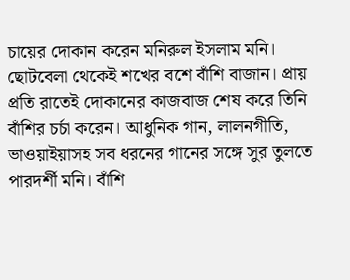চায়ের দোকান করেন মনিরুল ইসলাম মনি। ছোটবেলা থেকেই শখের বশে বাঁশি বাজান। প্রায় প্রতি রাতেই দোকানের কাজবাজ শেষ করে তিনি বাঁশির চর্চা করেন। আধুনিক গান, লালনগীতি, ভাওয়াইয়াসহ সব ধরনের গানের সঙ্গে সুর তুলতে পারদর্শী মনি। বাঁশি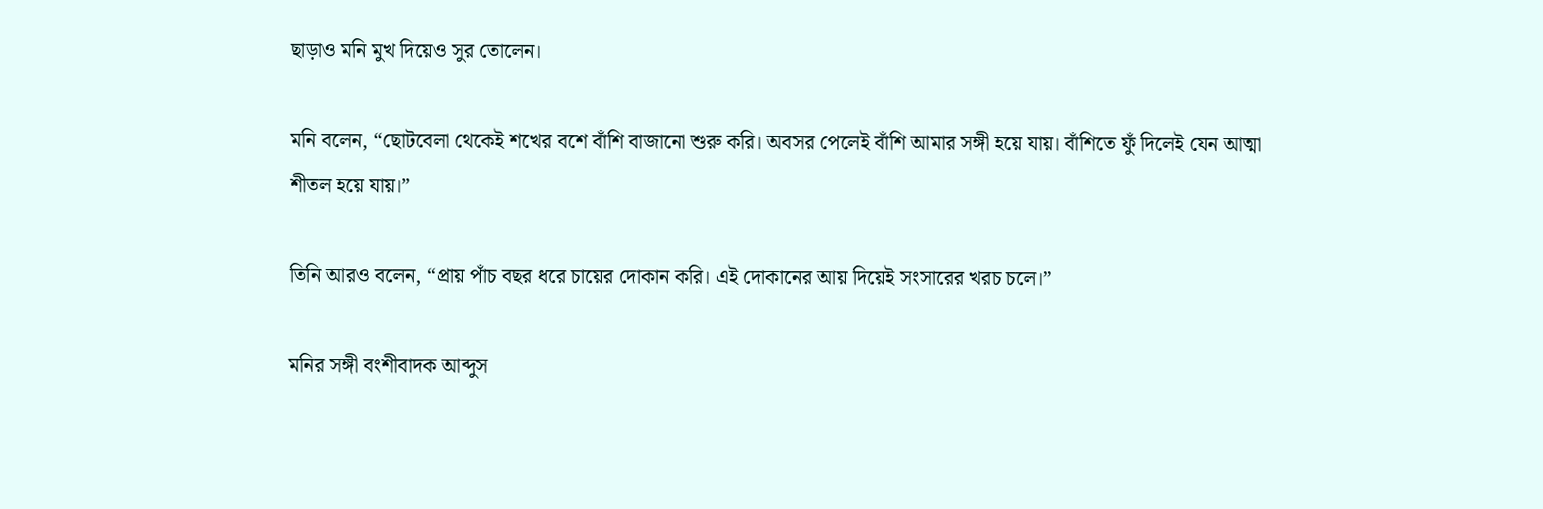ছাড়াও মনি মুখ দিয়েও সুর তোলেন।

মনি বলেন, “ছোটবেলা থেকেই শখের বশে বাঁশি বাজানো শুরু করি। অবসর পেলেই বাঁশি আমার সঙ্গী হয়ে যায়। বাঁশিতে ফুঁ দিলেই যেন আত্মা শীতল হয়ে যায়।”

তিনি আরও বলেন, “প্রায় পাঁচ বছর ধরে চায়ের দোকান করি। এই দোকানের আয় দিয়েই সংসারের খরচ চলে।”

মনির সঙ্গী বংশীবাদক আব্দুস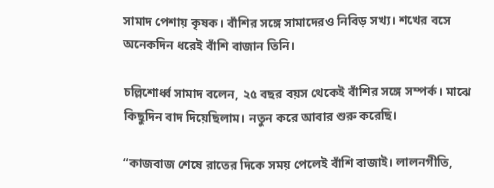সামাদ পেশায় কৃষক। বাঁশির সঙ্গে সামাদেরও নিবিড় সখ্য। শখের বসে অনেকদিন ধরেই বাঁশি বাজান তিনি।

চল্লিশোর্ধ্ব সামাদ বলেন, ২৫ বছর বয়স থেকেই বাঁশির সঙ্গে সম্পর্ক। মাঝে কিছুদিন বাদ দিয়েছিলাম। নতুন করে আবার শুরু করেছি।

“কাজবাজ শেষে রাতের দিকে সময় পেলেই বাঁশি বাজাই। লালনগীতি,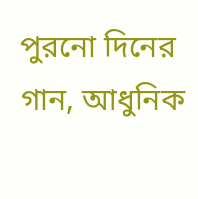পুরনো দিনের গান, আধুনিক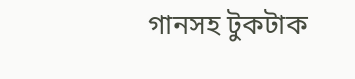গানসহ টুকটাক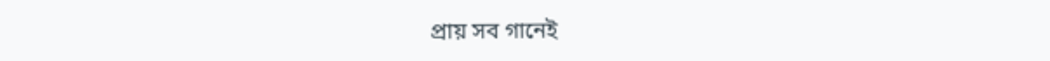প্রায় সব গানেই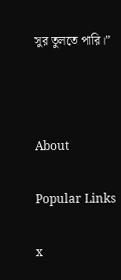সুর তুলতে পারি।”



About

Popular Links

x